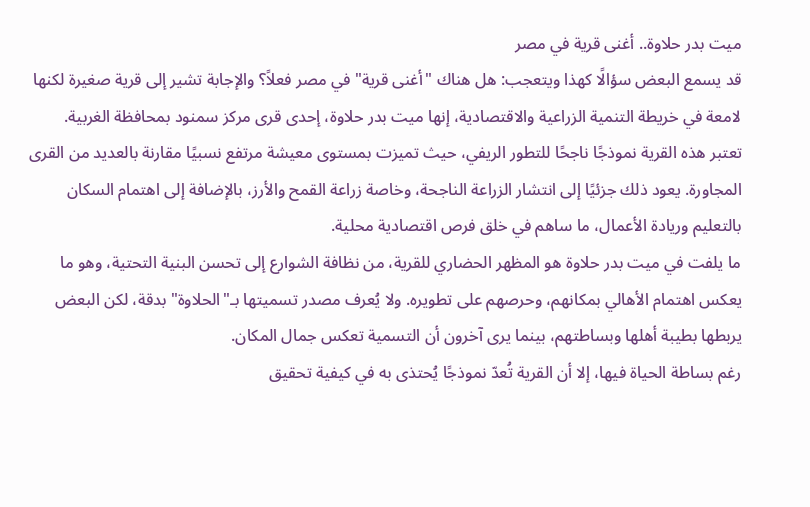ميت بدر حلاوة.. أغنى قرية في مصر
قد يسمع البعض سؤالًا كهذا ويتعجب: هل هناك "أغنى قرية" في مصر فعلاً؟ والإجابة تشير إلى قرية صغيرة لكنها لامعة في خريطة التنمية الزراعية والاقتصادية، إنها ميت بدر حلاوة، إحدى قرى مركز سمنود بمحافظة الغربية.
تعتبر هذه القرية نموذجًا ناجحًا للتطور الريفي، حيث تميزت بمستوى معيشة مرتفع نسبيًا مقارنة بالعديد من القرى المجاورة. يعود ذلك جزئيًا إلى انتشار الزراعة الناجحة، وخاصة زراعة القمح والأرز، بالإضافة إلى اهتمام السكان بالتعليم وريادة الأعمال، ما ساهم في خلق فرص اقتصادية محلية.
ما يلفت في ميت بدر حلاوة هو المظهر الحضاري للقرية، من نظافة الشوارع إلى تحسن البنية التحتية، وهو ما يعكس اهتمام الأهالي بمكانهم، وحرصهم على تطويره. ولا يُعرف مصدر تسميتها بـ"الحلاوة" بدقة، لكن البعض يربطها بطيبة أهلها وبساطتهم، بينما يرى آخرون أن التسمية تعكس جمال المكان.
رغم بساطة الحياة فيها، إلا أن القرية تُعدّ نموذجًا يُحتذى به في كيفية تحقيق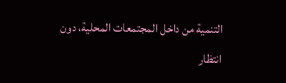التنمية من داخل المجتمعات المحلية، دون انتظار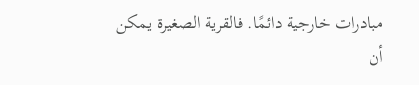مبادرات خارجية دائمًا. فالقرية الصغيرة يمكن أن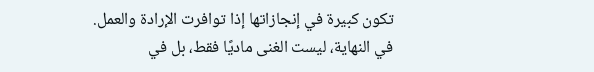تكون كبيرة في إنجازاتها إذا توافرت الإرادة والعمل.
في النهاية، ليست الغنى ماديًا فقط، بل في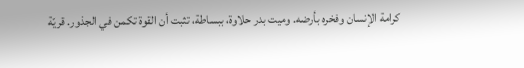كرامة الإنسان وفخره بأرضه. وميت بدر حلاوة، ببساطة، تثبت أن القوة تكمن في الجذور. قريّة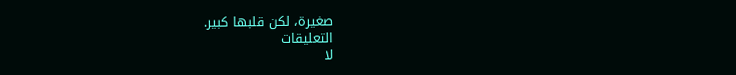صغيرة، لكن قلبها كبير.
التعليقات
لا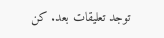توجد تعليقات بعد. كن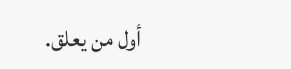أول من يعلق.